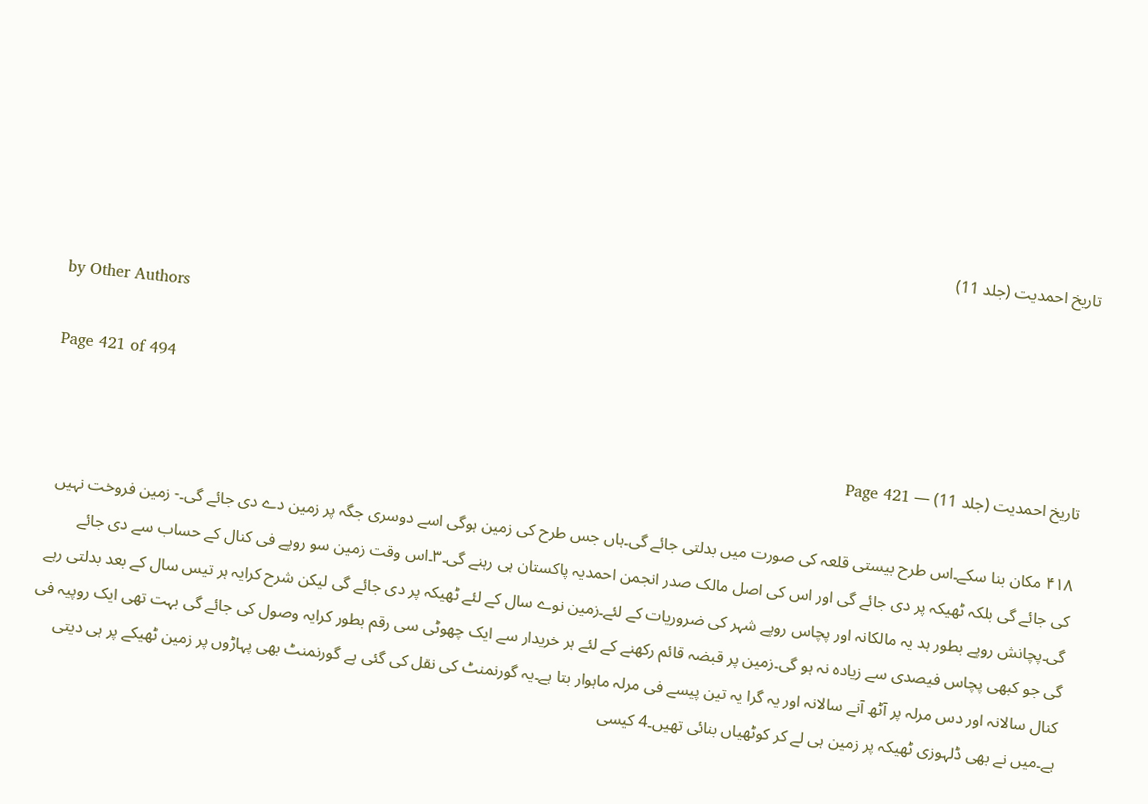تاریخ احمدیت (جلد 11)

by Other Authors

Page 421 of 494

تاریخ احمدیت (جلد 11) — Page 421

۴۱۸ مکان بنا سکے۔اس طرح بیستی قلعہ کی صورت میں بدلتی جائے گی۔ہاں جس طرح کی زمین ہوگی اسے دوسری جگہ پر زمین دے دی جائے گی۔- زمین فروخت نہیں کی جائے گی بلکہ ٹھیکہ پر دی جائے گی اور اس کی اصل مالک صدر انجمن احمدیہ پاکستان ہی رہنے گی۔۳۔اس وقت زمین سو روپے فی کنال کے حساب سے دی جائے گی۔پچانش روپے بطور ہد یہ مالکانہ اور پچاس روپے شہر کی ضروریات کے لئے۔زمین نوے سال کے لئے ٹھیکہ پر دی جائے گی لیکن شرح کرایہ ہر تیس سال کے بعد بدلتی رہے گی جو کبھی پچاس فیصدی سے زیادہ نہ ہو گی۔زمین پر قبضہ قائم رکھنے کے لئے ہر خریدار سے ایک چھوٹی سی رقم بطور کرایہ وصول کی جائے گی بہت تھی ایک روپیہ فی کنال سالانہ اور دس مرلہ پر آٹھ آنے سالانہ اور یہ گرا یہ تین پیسے فی مرلہ ماہوار بتا ہے۔یہ گورنمنٹ کی نقل کی گئی ہے گورنمنٹ بھی پہاڑوں پر زمین ٹھیکے پر ہی دیتی ہے۔میں نے بھی ڈلہوزی ٹھیکہ پر زمین ہی لے کر کوٹھیاں بنائی تھیں۔4 کیسی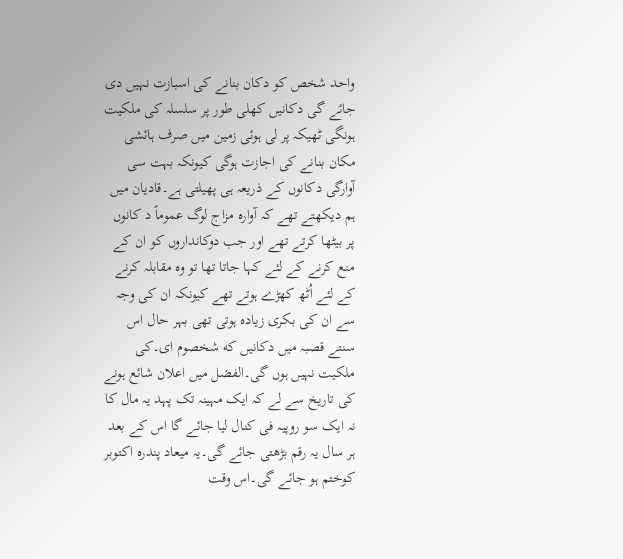واحد شخص کو دکان بنانے کی اسبازت نہیں دی جائے گی دکانیں کھلی طور پر سلسلہ کی ملکیت ہونگی ٹھیکہ پر لی ہوئی زمین میں صرف ہائشی مکان بنانے کی اجازت ہوگی کیونکہ بہت سی آوارگی دکانوں کے ذریعہ ہی پھیلتی ہے۔قادیان میں ہم دیکھتے تھے کہ آوارہ مزاج لوگ عموماً د کانوں پر بیٹھا کرتے تھے اور جب دوکانداروں کو ان کے منع کرنے کے لئے کہا جاتا تھا تو وہ مقابلہ کرنے کے لئے اُٹھ کھڑے ہوتے تھے کیونکہ ان کی وجہ سے ان کی بکری زیادہ ہوتی تھی بہر حال اس سنتے قصبہ میں دکانیں که شخصوم ای۔کی ملکیت نہیں ہوں گی۔الفضل میں اعلان شائع ہونے کی تاریخ سے لے کہ ایک مہینہ تک پہد یہ مال کا نہ ایک سو روپیہ فی کنال لیا جائے گا اس کے بعد ہر سال یہ رقم بڑھتی جائے گی۔یہ میعاد پندرہ اکتوبر کوختم ہو جائے گی۔اس وقت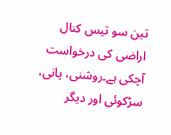تین سو تیس کنال اراضی کی درخواست آچکی ہے۔روشنی، پانی، سڑکوئی اور دیگر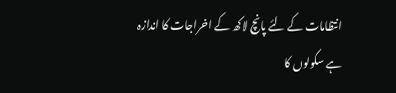انتظامات کے لئے پانچ لاکھ کے اخراجات کا اندازہ ہے سکولوں کا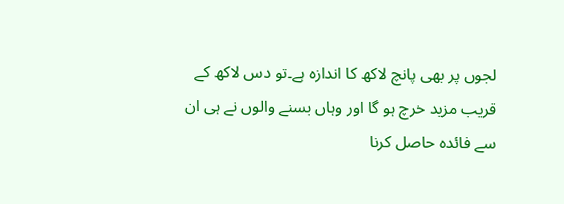لجوں پر بھی پانچ لاکھ کا اندازہ ہے۔تو دس لاکھ کے قریب مزید خرچ ہو گا اور وہاں بسنے والوں نے ہی ان سے فائدہ حاصل کرنا